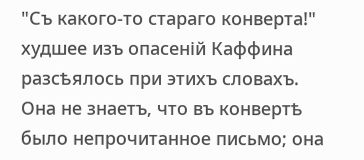"Съ какого-то стараго конверта!" худшее изъ опасеній Каффина разсѣялось при этихъ словахъ. Она не знаетъ, что въ конвертѣ было непрочитанное письмо; она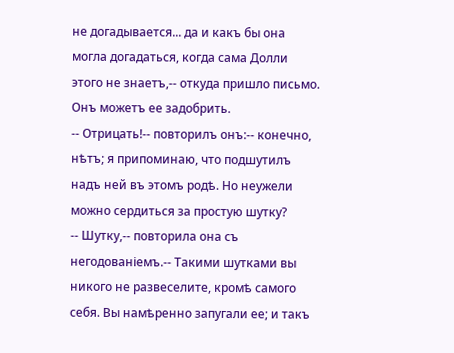не догадывается... да и какъ бы она могла догадаться, когда сама Долли этого не знаетъ,-- откуда пришло письмо. Онъ можетъ ее задобрить.
-- Отрицать!-- повторилъ онъ:-- конечно, нѣтъ; я припоминаю, что подшутилъ надъ ней въ этомъ родѣ. Но неужели можно сердиться за простую шутку?
-- Шутку,-- повторила она съ негодованіемъ.-- Такими шутками вы никого не развеселите, кромѣ самого себя. Вы намѣренно запугали ее; и такъ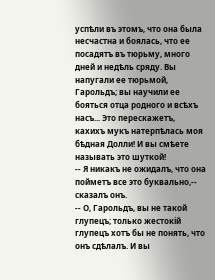успѣли въ этомъ, что она была несчастна и боялась, что ее посадятъ въ тюрьму, много дней и недѣль сряду. Вы напугали ее тюрьмой, Гарольдъ; вы научили ее бояться отца родного и всѣхъ насъ... Это перескажетъ, кахихъ мукъ натерпѣлась моя бѣдная Долли! И вы смѣете называть это шуткой!
-- Я никакъ не ожидалъ, что она пойметъ все это буквально,-- сказалъ онъ.
-- О, Гарольдъ, вы не такой глупецъ; только жестокій глупецъ хотъ бы не понять, что онъ сдѣлалъ. И вы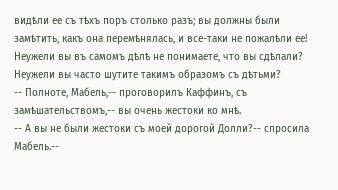видѣли ее съ тѣхъ поръ столько разъ; вы должны были замѣтить, какъ она перемѣнялась, и все-таки не пожалѣли ее! Неужели вы въ самомъ дѣлѣ не понимаете, что вы сдѣлали? Неужели вы часто шутите такимъ образомъ съ дѣтьми?
-- Полноте, Мабель,-- проговорилъ Каффинъ, съ замѣшательствомъ,-- вы очень жестоки ко мнѣ.
-- А вы не были жестоки съ моей дорогой Долли?-- спросила Мабель.--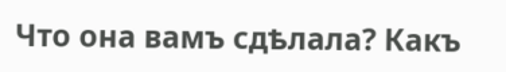Что она вамъ сдѣлала? Какъ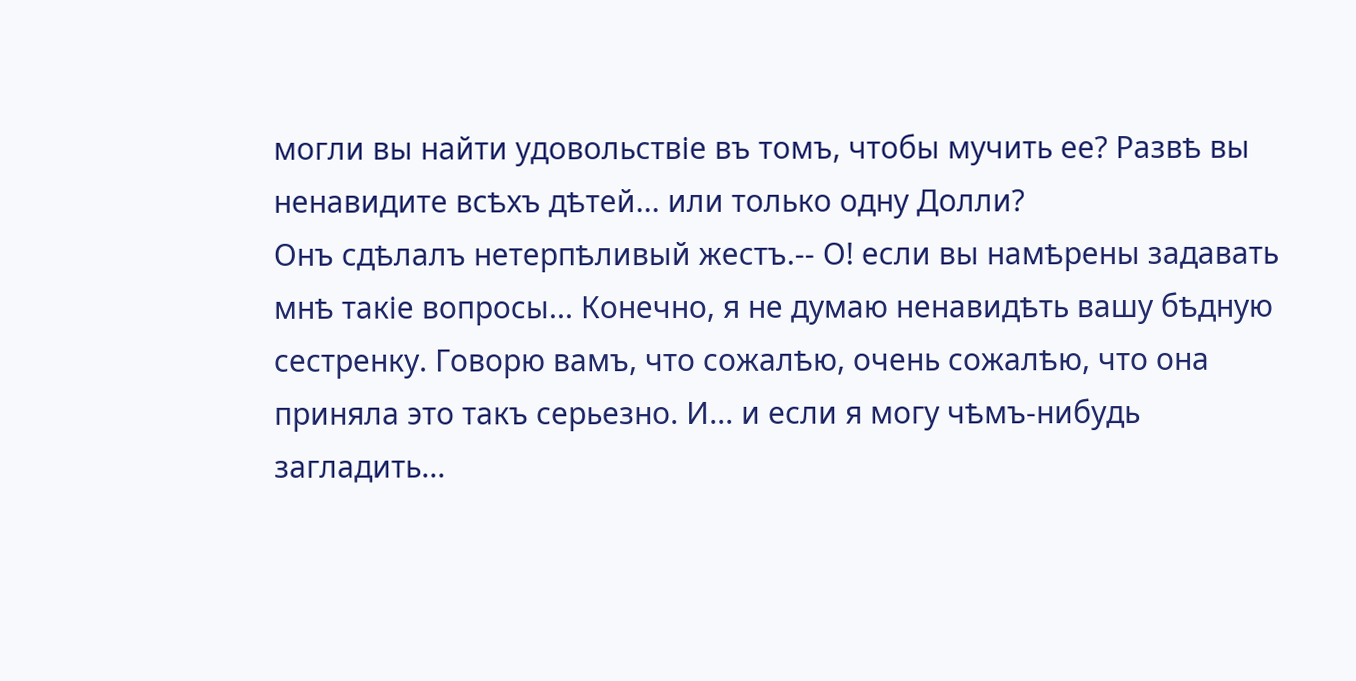могли вы найти удовольствіе въ томъ, чтобы мучить ее? Развѣ вы ненавидите всѣхъ дѣтей... или только одну Долли?
Онъ сдѣлалъ нетерпѣливый жестъ.-- О! если вы намѣрены задавать мнѣ такіе вопросы... Конечно, я не думаю ненавидѣть вашу бѣдную сестренку. Говорю вамъ, что сожалѣю, очень сожалѣю, что она приняла это такъ серьезно. И... и если я могу чѣмъ-нибудь загладить...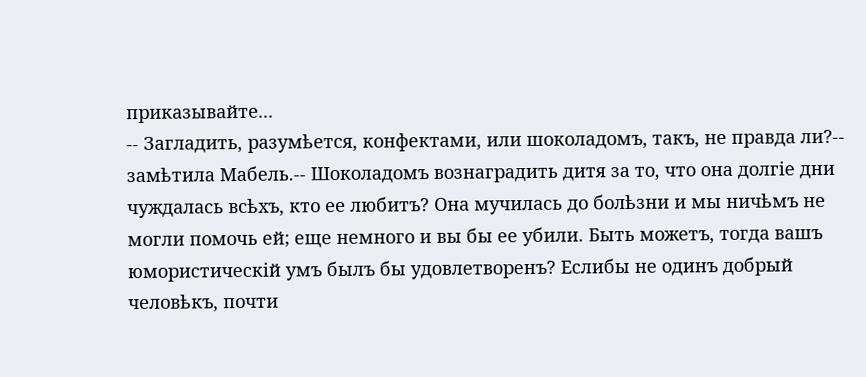приказывайте...
-- Загладить, разумѣется, конфектами, или шоколадомъ, такъ, не правда ли?-- замѣтила Мабель.-- Шоколадомъ вознаградить дитя за то, что она долгіе дни чуждалась всѣхъ, кто ее любитъ? Она мучилась до болѣзни и мы ничѣмъ не могли помочь ей; еще немного и вы бы ее убили. Быть можетъ, тогда вашъ юмористическій умъ былъ бы удовлетворенъ? Еслибы не одинъ добрый человѣкъ, почти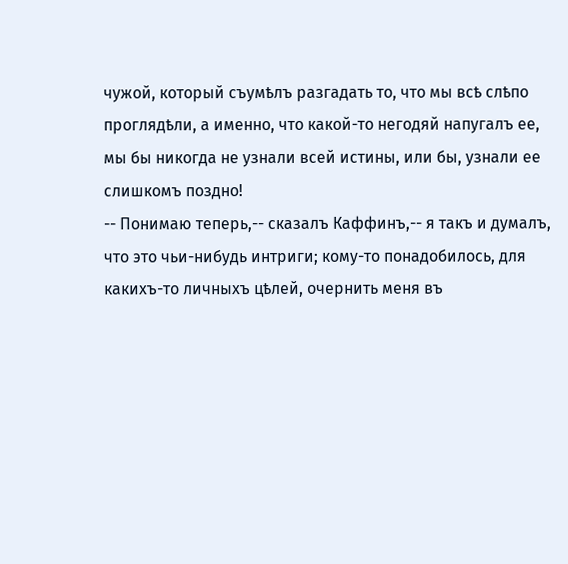чужой, который съумѣлъ разгадать то, что мы всѣ слѣпо проглядѣли, а именно, что какой-то негодяй напугалъ ее, мы бы никогда не узнали всей истины, или бы, узнали ее слишкомъ поздно!
-- Понимаю теперь,-- сказалъ Каффинъ,-- я такъ и думалъ, что это чьи-нибудь интриги; кому-то понадобилось, для какихъ-то личныхъ цѣлей, очернить меня въ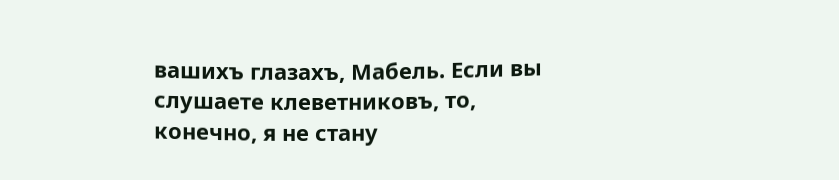вашихъ глазахъ, Мабель. Если вы слушаете клеветниковъ, то, конечно, я не стану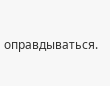оправдываться.